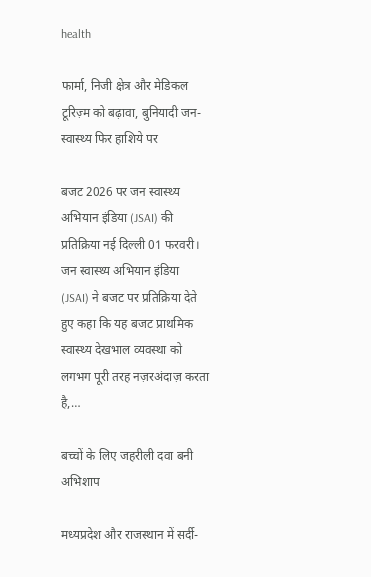health

फार्मा, निजी क्षेत्र और मेडिकल टूरिज़्म को बढ़ावा, बुनियादी जन-स्वास्थ्य फिर हाशिये पर

बजट 2026 पर जन स्वास्थ्य अभियान इंडिया (JSAI) की प्रतिक्रिया नई दिल्ली 01 फरवरी। जन स्वास्थ्य अभियान इंडिया (JSAI) ने बजट पर प्रतिक्रिया देते हुए कहा कि यह बजट प्राथमिक स्वास्थ्य देखभाल व्यवस्था को लगभग पूरी तरह नज़रअंदाज़ करता है,…

बच्‍चों के लिए जहरीली दवा बनी अभिशाप

मध्यप्रदेश और राजस्थान में सर्दी-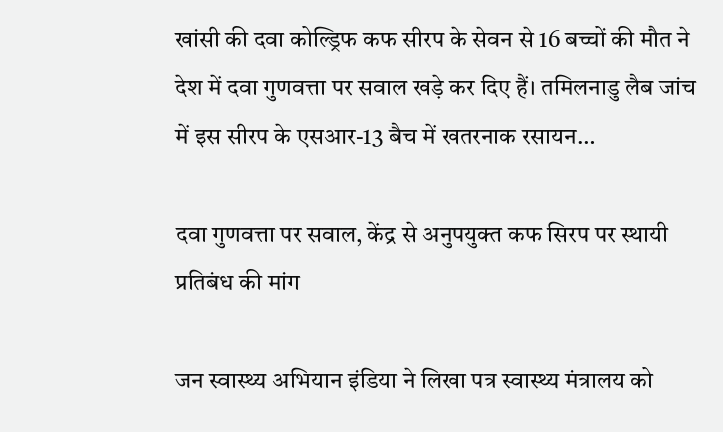खांसी की दवा कोल्ड्रिफ कफ सीरप के सेवन से 16 बच्चों की मौत ने देश में दवा गुणवत्ता पर सवाल खड़े कर दिए हैं। तमिलनाडु लैब जांच में इस सीरप के एसआर-13 बैच में खतरनाक रसायन…

दवा गुणवत्ता पर सवाल, केंद्र से अनुपयुक्त कफ सिरप पर स्थायी प्रतिबंध की मांग

जन स्वास्थ्य अभियान इंडिया ने लिखा पत्र स्वास्थ्य मंत्रालय को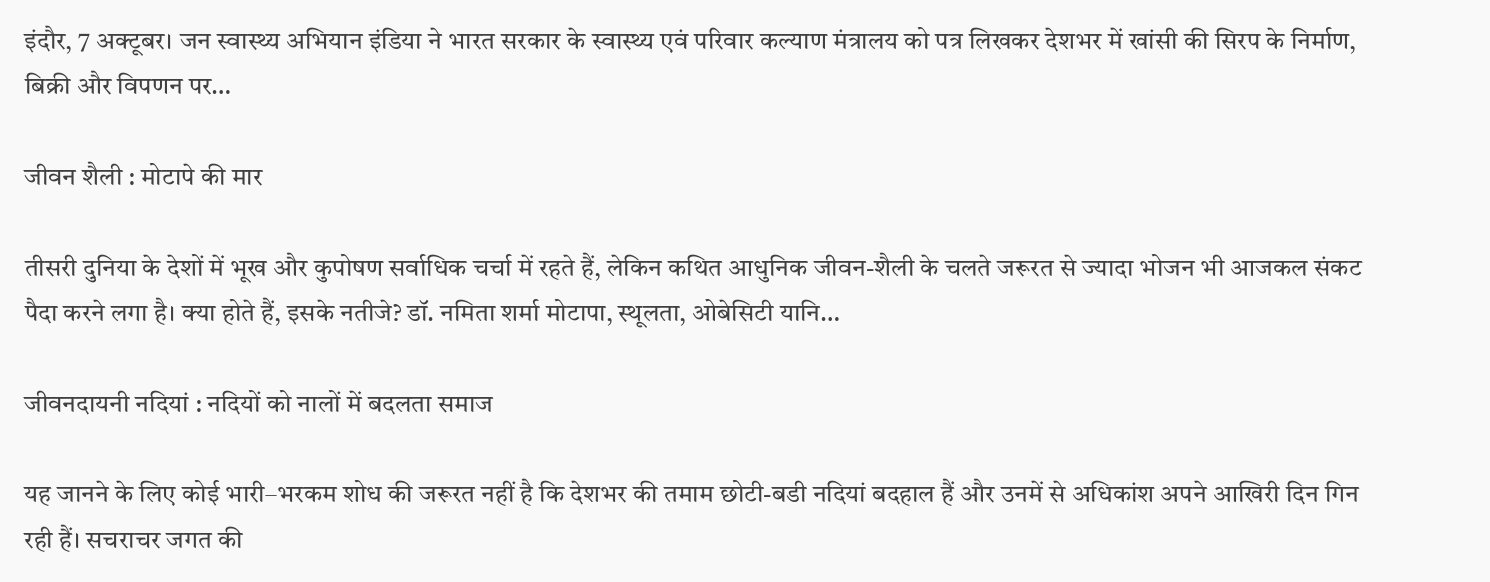इंदौर, 7 अक्टूबर। जन स्वास्थ्य अभियान इंडिया ने भारत सरकार के स्वास्थ्य एवं परिवार कल्याण मंत्रालय को पत्र लिखकर देशभर में खांसी की सिरप के निर्माण, बिक्री और विपणन पर…

जीवन शैली : मोटापे की मार

तीसरी दुनिया के देशों में भूख और कुपोषण सर्वाधिक चर्चा में रहते हैं, लेकिन कथित आधुनिक जीवन-शैली के चलते जरूरत से ज्यादा भोजन भी आजकल संकट पैदा करने लगा है। क्या होते हैं, इसके नतीजे? डॉ. नमिता शर्मा मोटापा, स्थूलता, ओबेसिटी यानि…

जीवनदायनी नदियां : नदियों को नालों में बदलता समाज

यह जानने के लिए कोई भारी–भरकम शोध की जरूरत नहीं है कि देशभर की तमाम छोटी-बडी नदियां बदहाल हैं और उनमें से अधिकांश अपने आखिरी दिन गिन रही हैं। सचराचर जगत की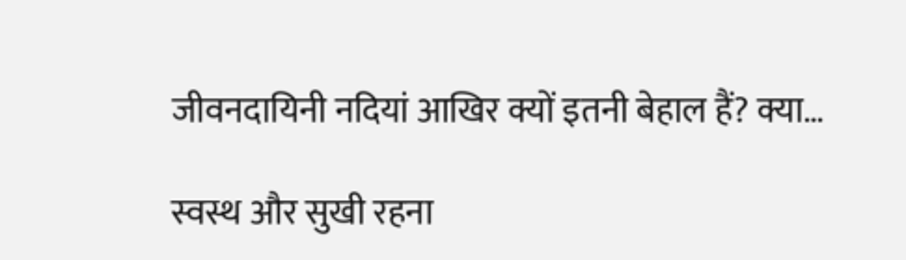जीवनदायिनी नदियां आखिर क्यों इतनी बेहाल हैं? क्या…

स्वस्थ और सुखी रहना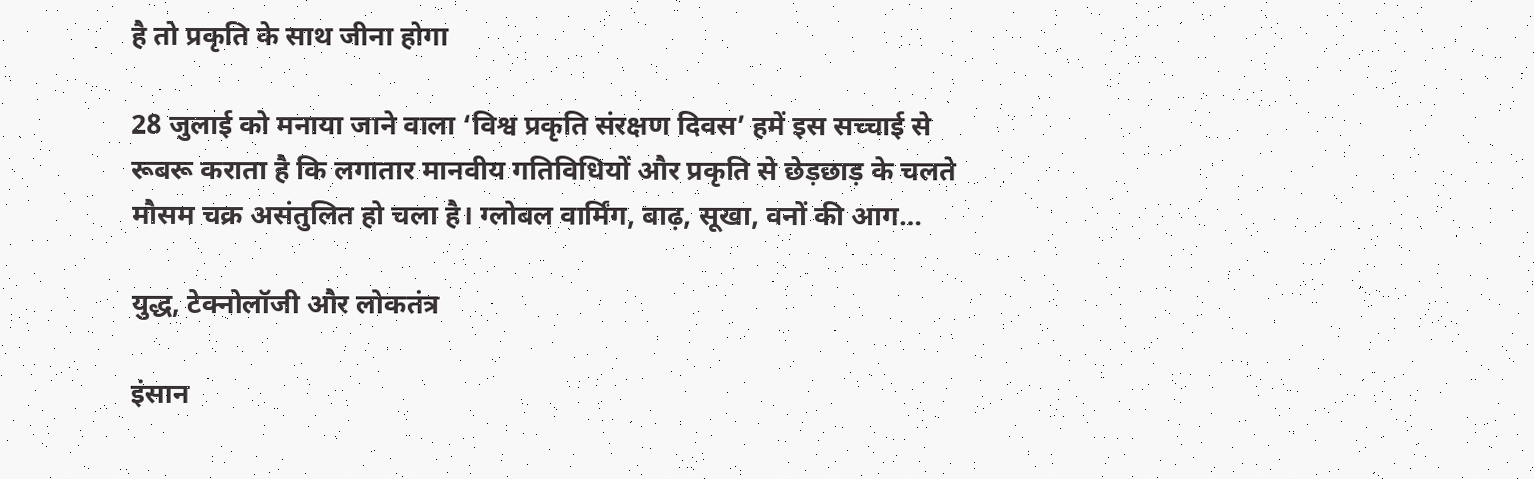है तो प्रकृति के साथ जीना होगा

28 जुलाई को मनाया जाने वाला ‘विश्व प्रकृति संरक्षण दिवस’ हमें इस सच्चाई से रूबरू कराता है कि लगातार मानवीय गतिविधियों और प्रकृति से छेड़छाड़ के चलते मौसम चक्र असंतुलित हो चला है। ग्लोबल वार्मिंग, बाढ़, सूखा, वनों की आग…

युद्ध, टेक्नोलॉजी और लोकतंत्र

इंसान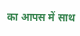का आपस में साथ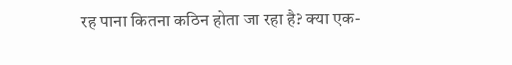रह पाना कितना कठिन होता जा रहा है? क्या एक-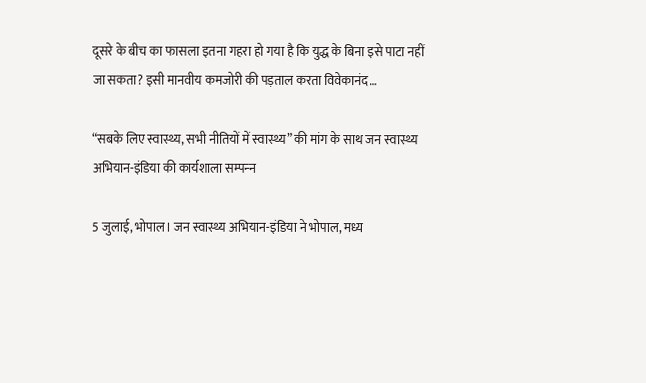दूसरे के बीच का फासला इतना गहरा हो गया है कि युद्ध के बिना इसे पाटा नहीं जा सकता? इसी मानवीय कमजोरी की पड़ताल करता विवेकानंद…

“सबके लिए स्वास्थ्य, सभी नीतियों में स्वास्थ्य” की मांग के साथ जन स्वास्थ्य अभियान-इंडिया की कार्यशाला सम्‍पन्‍न

5 जुलाई, भोपाल। जन स्वास्थ्य अभियान-इंडिया ने भोपाल, मध्य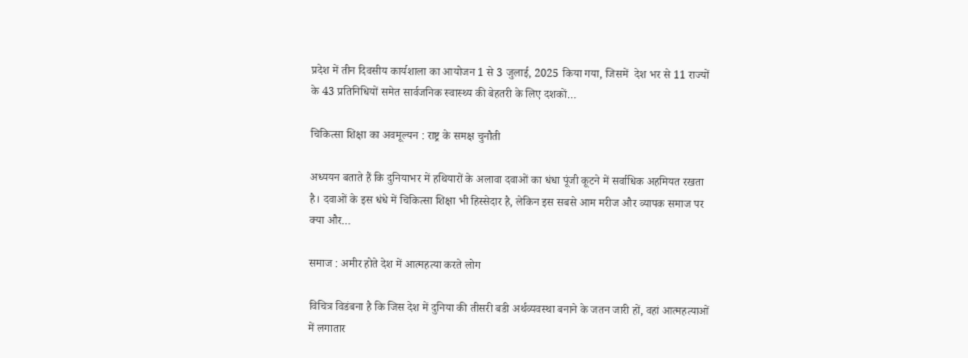प्रदेश में तीन दिवसीय कार्यशाला का आयोजन 1 से 3 जुलाई, 2025 किया गया, जिसमें  देश भर से 11 राज्यों के 43 प्रतिनिधियों समेत सार्वजनिक स्वास्थ्य की बेहतरी के लिए दशकों…

चिकित्सा शिक्षा का अवमूल्यन : राष्ट्र के समक्ष चुनौती

अध्ययन बताते हैं कि दुनियाभर में हथियारों के अलावा दवाओं का धंधा पूंजी कूटने में सर्वाधिक अहमियत रखता है। दवाओं के इस धंधे में चिकित्सा शिक्षा भी हिस्सेदार है, लेकिन इस सबसे आम मरीज और व्यापक समाज पर क्या और…

समाज : अमीर होते देश में आत्महत्या करते लोग

विचित्र विडंबना है कि जिस देश में दुनिया की तीसरी बडी अर्थव्यवस्था बनाने के जतन जारी हों, वहां आत्महत्याओं में लगातार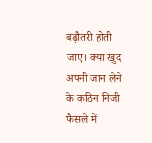बढ़ौतरी होती जाए। क्या खुद अपनी जान लेने के कठिन निजी फैसले में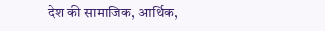देश की सामाजिक, आर्थिक,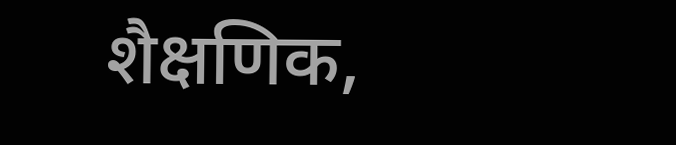शैक्षणिक,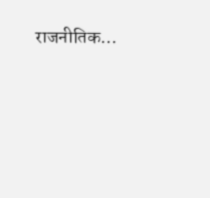राजनीतिक…